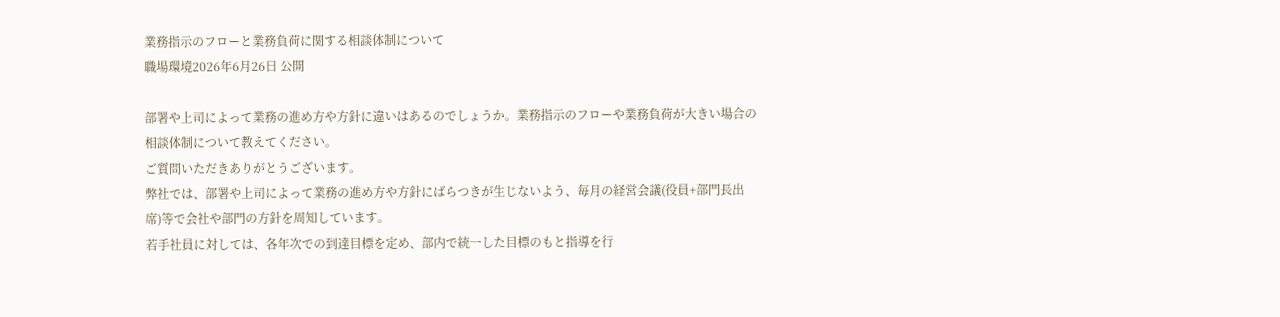業務指示のフローと業務負荷に関する相談体制について
職場環境2026年6月26日 公開

部署や上司によって業務の進め方や方針に違いはあるのでしょうか。業務指示のフローや業務負荷が大きい場合の相談体制について教えてください。
ご質問いただきありがとうございます。
弊社では、部署や上司によって業務の進め方や方針にばらつきが生じないよう、毎月の経営会議(役員+部門長出席)等で会社や部門の方針を周知しています。
若手社員に対しては、各年次での到達目標を定め、部内で統一した目標のもと指導を行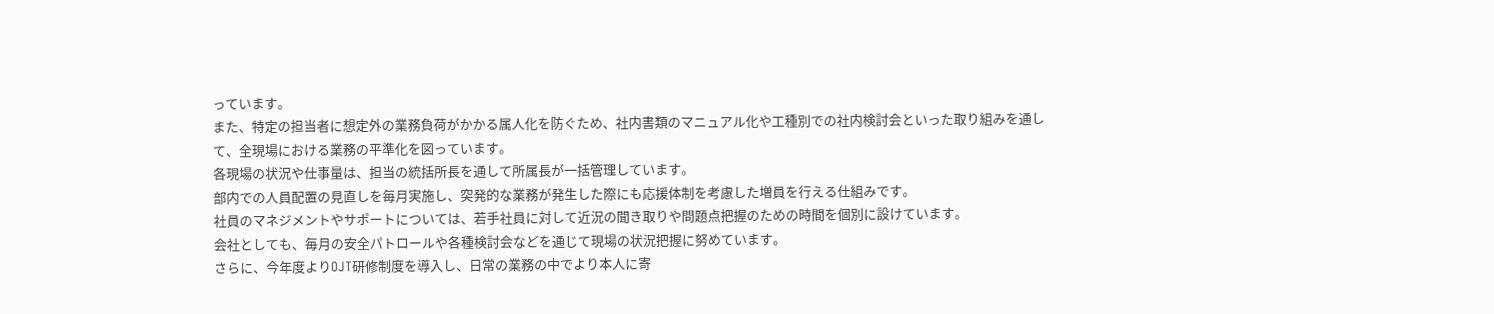っています。
また、特定の担当者に想定外の業務負荷がかかる属人化を防ぐため、社内書類のマニュアル化や工種別での社内検討会といった取り組みを通して、全現場における業務の平準化を図っています。
各現場の状況や仕事量は、担当の統括所長を通して所属長が一括管理しています。
部内での人員配置の見直しを毎月実施し、突発的な業務が発生した際にも応援体制を考慮した増員を行える仕組みです。
社員のマネジメントやサポートについては、若手社員に対して近況の聞き取りや問題点把握のための時間を個別に設けています。
会社としても、毎月の安全パトロールや各種検討会などを通じて現場の状況把握に努めています。
さらに、今年度よりOJT研修制度を導入し、日常の業務の中でより本人に寄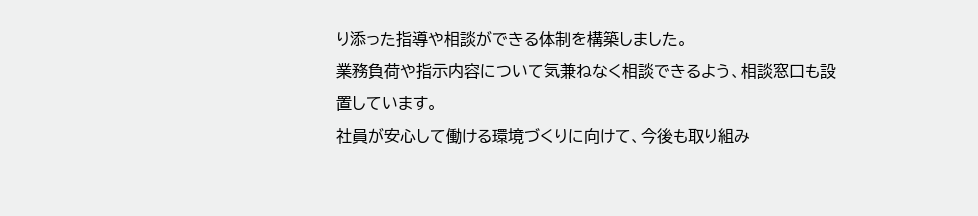り添った指導や相談ができる体制を構築しました。
業務負荷や指示内容について気兼ねなく相談できるよう、相談窓口も設置しています。
社員が安心して働ける環境づくりに向けて、今後も取り組み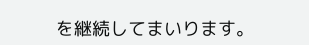を継続してまいります。